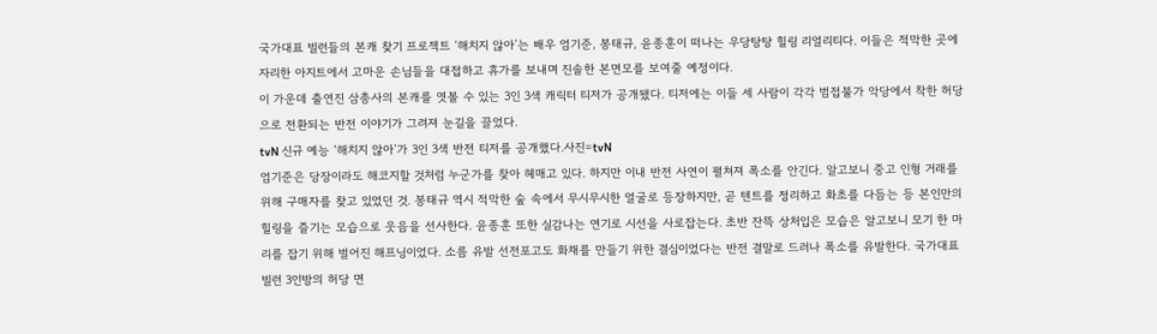국가대표 빌런들의 본캐 찾기 프로젝트 ‘해치지 않아’는 배우 엄기준, 봉태규, 윤종훈이 떠나는 우당탕탕 힐링 리얼리티다. 이들은 적막한 곳에 자리한 아지트에서 고마운 손님들을 대접하고 휴가를 보내며 진솔한 본면모를 보여줄 예정이다.
이 가운데 출연진 삼총사의 본캐를 엿볼 수 있는 3인 3색 캐릭터 티저가 공개됐다. 티저에는 이들 세 사람이 각각 범접불가 악당에서 착한 허당으로 전환되는 반전 이야기가 그려져 눈길을 끌었다.
tvN 신규 예능 ‘해치지 않아’가 3인 3색 반전 티저를 공개했다.사진=tvN
엄기준은 당장이라도 해코지할 것처럼 누군가를 찾아 헤매고 있다. 하지만 이내 반전 사연이 펼쳐져 폭소를 안긴다. 알고보니 중고 인형 거래를 위해 구매자를 찾고 있었던 것. 봉태규 역시 적막한 숲 속에서 무시무시한 얼굴로 등장하지만, 곧 텐트를 정리하고 화초를 다듬는 등 본인만의 힐링을 즐기는 모습으로 웃음을 선사한다. 윤종훈 또한 실감나는 연기로 시선을 사로잡는다. 초반 잔뜩 상처입은 모습은 알고보니 모기 한 마리를 잡기 위해 벌어진 해프닝이었다. 소름 유발 선전포고도 화채를 만들기 위한 결심이었다는 반전 결말로 드러나 폭소를 유발한다. 국가대표 빌런 3인방의 허당 면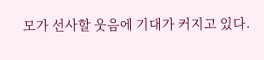모가 선사할 웃음에 기대가 커지고 있다.